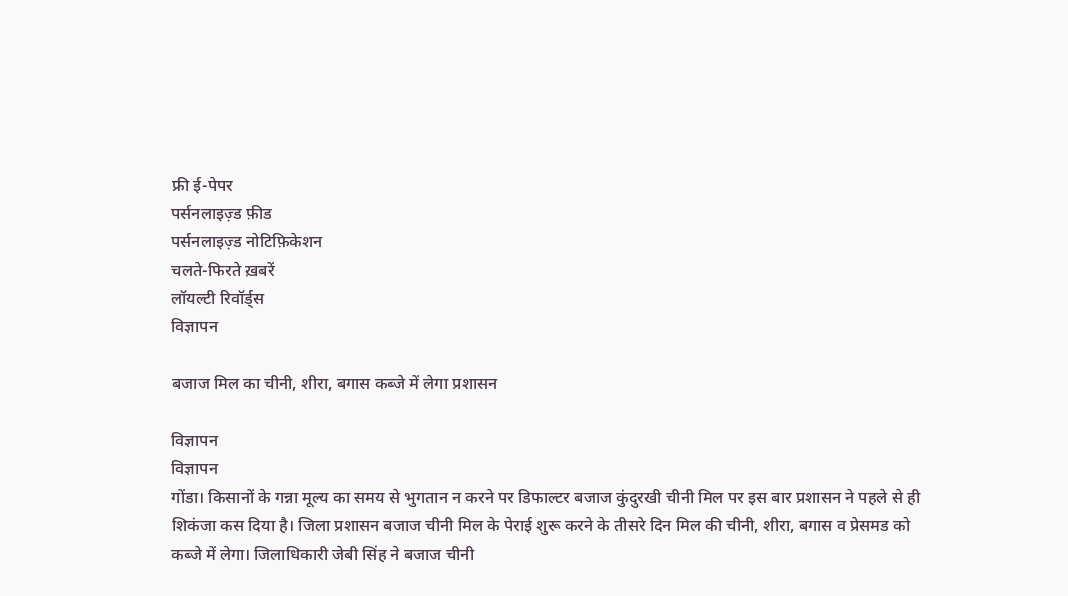फ्री ई-पेपर
पर्सनलाइज़्ड फ़ीड
पर्सनलाइज़्ड नोटिफ़िकेशन
चलते-फिरते ख़बरें
लॉयल्टी रिवॉर्ड्स
विज्ञापन

बजाज मिल का चीनी, शीरा, बगास कब्जे में लेगा प्रशासन

विज्ञापन
विज्ञापन
गोंडा। किसानों के गन्ना मूल्य का समय से भुगतान न करने पर डिफाल्टर बजाज कुंदुरखी चीनी मिल पर इस बार प्रशासन ने पहले से ही शिकंजा कस दिया है। जिला प्रशासन बजाज चीनी मिल के पेराई शुरू करने के तीसरे दिन मिल की चीनी, शीरा, बगास व प्रेसमड को कब्जे में लेगा। जिलाधिकारी जेबी सिंह ने बजाज चीनी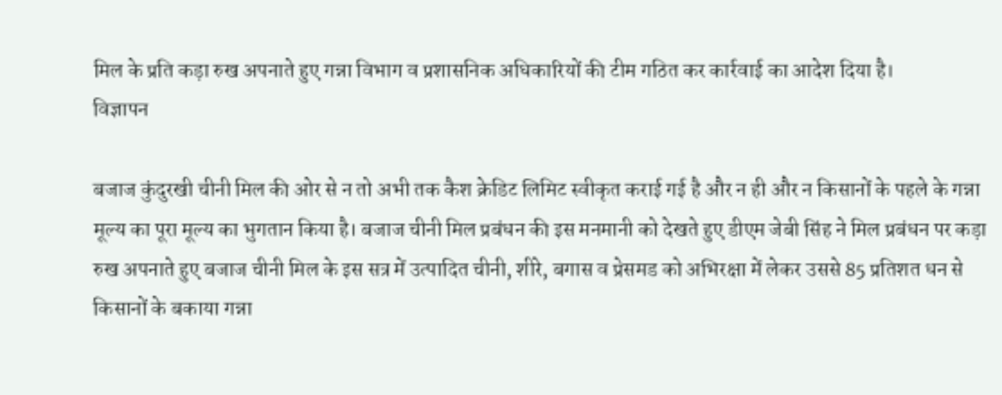मिल के प्रति कड़ा रुख अपनाते हुए गन्ना विभाग व प्रशासनिक अधिकारियों की टीम गठित कर कार्रवाई का आदेश दिया है।
विज्ञापन

बजाज कुंदुरखी चीनी मिल की ओर से न तो अभी तक कैश क्रेडिट लिमिट स्वीकृत कराई गई है और न ही और न किसानों के पहले के गन्ना मूल्य का पूरा मूल्य का भुगतान किया है। बजाज चीनी मिल प्रबंधन की इस मनमानी को देखते हुए डीएम जेबी सिंह ने मिल प्रबंधन पर कड़ा रुख अपनाते हुए बजाज चीनी मिल के इस सत्र में उत्पादित चीनी, शीरे, बगास व प्रेसमड को अभिरक्षा में लेकर उससे 85 प्रतिशत धन से किसानों के बकाया गन्ना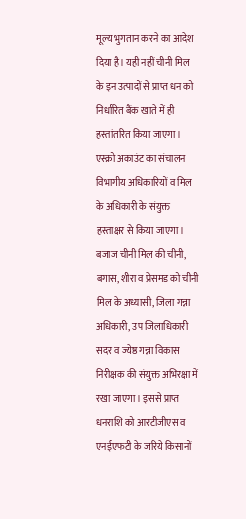मूल्य भुगतान करने का आदेश दिया है। यही नहीं चीनी मिल के इन उत्पादों से प्राप्त धन को निर्धारित बैंक खाते में ही हस्तांतरित किया जाएगा। एस्क्रो अकाउंट का संचालन विभागीय अधिकारियों व मिल के अधिकारी के संयुक्त हस्ताक्षर से किया जाएगा। बजाज चीनी मिल की चीनी, बगास, शीरा व प्रेसमड को चीनी मिल के अध्यासी, जिला गन्ना अधिकारी, उप जिलाधिकारी सदर व ज्येष्ठ गन्ना विकास निरीक्षक की संयुक्त अभिरक्षा में रखा जाएगा। इससे प्राप्त धनराशि को आरटीजीएस व एनईएफटी के जरिये किसानों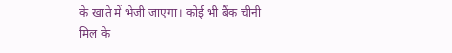के खाते में भेजी जाएगा। कोई भी बैंक चीनी मिल के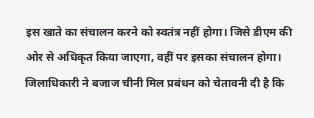इस खाते का संचालन करने को स्वतंत्र नहीं होगा। जिसे डीएम की ओर से अधिकृत किया जाएगा, वहीं पर इसका संचालन होगा। जिलाधिकारी ने बजाज चीनी मिल प्रबंधन को चेतावनी दी है कि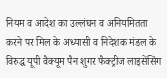नियम व आदेश का उल्लंघन व अनियमितता करने पर मिल के अध्यासी व निदेशक मंडल के विरुद्ध यूपी वैक्यूम पैन शुगर फैक्ट्रीज लाइसेंसिंग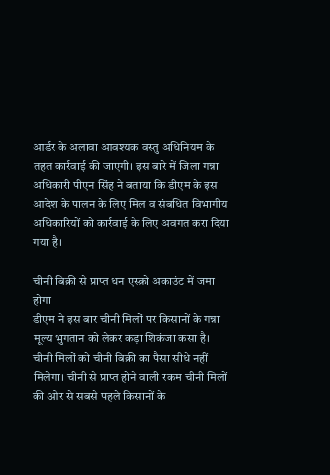आर्डर के अलावा आवश्यक वस्तु अधिनियम के तहत कार्रवाई की जाएगी। इस बारे में जिला गन्ना अधिकारी पीएन सिंह ने बताया कि डीएम के इस आदेश के पालन के लिए मिल व संबधित विभागीय अधिकारियों को कार्रवाई के लिए अवगत करा दिया गया है।

चीनी बिक्री से प्राप्त धन एस्क्रो अकाउंट में जमा होगा
डीएम ने इस बार चीनी मिलों पर किसानों के गन्ना मूल्य भुगतान को लेकर कड़ा शिकंजा कसा है। चीनी मिलों को चीनी बिक्री का पैसा सीधे नहीं मिलेगा। चीनी से प्राप्त होने वाली रकम चीनी मिलों की ओर से सबसे पहले किसानों के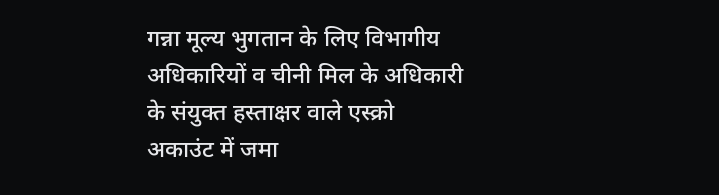गन्ना मूल्य भुगतान के लिए विभागीय अधिकारियों व चीनी मिल के अधिकारी के संयुक्त हस्ताक्षर वाले एस्क्रो अकाउंट में जमा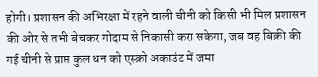होगी। प्रशासन की अभिरक्षा में रहने वाली चीनी को किसी भी मिल प्रशासन की ओर से तभी बेचकर गोदाम से निकासी करा सकेगा, जब वह बिक्री की गई चीनी से प्राप्त कुल धन को एस्क्रो अकाउंट में जमा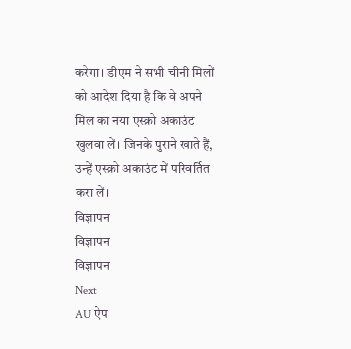करेगा। डीएम ने सभी चीनी मिलों को आदेश दिया है कि वे अपने मिल का नया एस्क्रो अकाउंट खुलवा लें। जिनके पुराने खाते हैं, उन्हें एस्क्रो अकाउंट में परिवर्तित करा लें।
विज्ञापन
विज्ञापन
विज्ञापन
Next
AU ऐप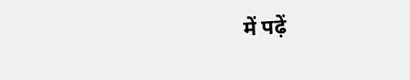में पढ़ें